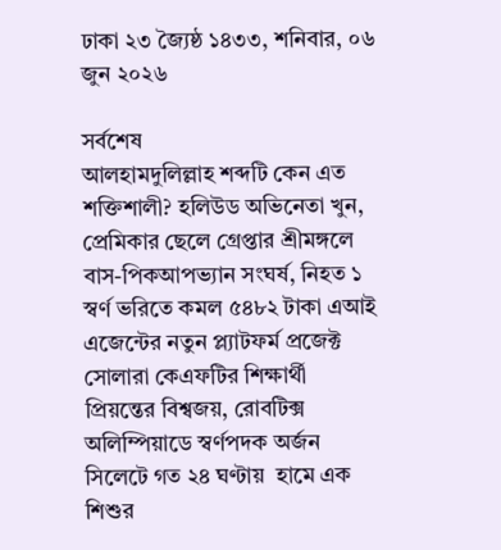ঢাকা ২৩ জ্যৈষ্ঠ ১৪৩৩, শনিবার, ০৬ জুন ২০২৬

সর্বশেষ
আলহামদুলিল্লাহ শব্দটি কেন এত শক্তিশালী? হলিউড অভিনেতা খুন, প্রেমিকার ছেলে গ্রেপ্তার শ্রীমঙ্গলে বাস-পিকআপভ্যান সংঘর্ষ, নিহত ১ স্বর্ণ ভরিতে কমল ৫৪৮২ টাকা এআই এজেন্টের নতুন প্ল্যাটফর্ম প্রজেক্ট সোলারা কেএফটির শিক্ষার্থী প্রিয়ন্তের বিশ্বজয়, রোবটিক্স অলিম্পিয়াডে স্বর্ণপদক অর্জন সিলেটে গত ২৪ ঘণ্টায়  হামে এক শিশুর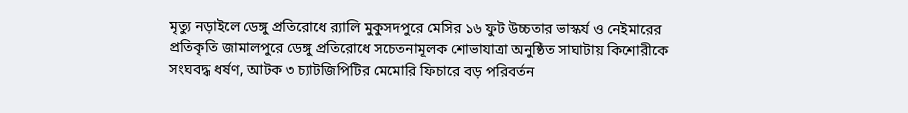মৃত্যু নড়াইলে ডেঙ্গু প্রতিরোধে র‌্যালি মুকুসদপুরে মেসির ১৬ ফুট উচ্চতার ভাস্কর্য ও নেইমারের প্রতিকৃতি জামালপুরে ডেঙ্গু প্রতিরোধে সচেতনামূলক শোভাযাত্রা অনুষ্ঠিত সাঘাটায় কিশোরীকে সংঘবদ্ধ ধর্ষণ, আটক ৩ চ্যাটজিপিটির মেমোরি ফিচারে বড় পরিবর্তন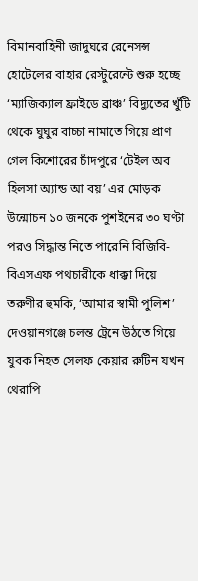বিমানবাহিনী জাদুঘরে রেনেসন্স হোটেলের বাহার রেস্টুরেন্টে শুরু হচ্ছে ‘ম্যাজিক্যাল ফ্রাইডে ব্রাঞ্চ’ বিদ্যুতের খুঁটি থেকে ঘুঘুর বাচ্চা নামাতে গিয়ে প্রাণ গেল কিশোরের চাঁদপুরে ‘টেইল অব হিলসা অ্যান্ড আ বয়’ এর মোড়ক উন্মোচন ১০ জনকে পুশইনের ৩০ ঘণ্টা পরও সিদ্ধান্ত নিতে পারেনি বিজিবি-বিএসএফ পথচারীকে ধাক্কা দিয়ে তরুণীর হুমকি, ‘আমার স্বামী পুলিশ’ দেওয়ানগঞ্জে চলন্ত ট্রেনে উঠতে গিয়ে যুবক নিহত সেলফ কেয়ার রুটিন যখন থেরাপি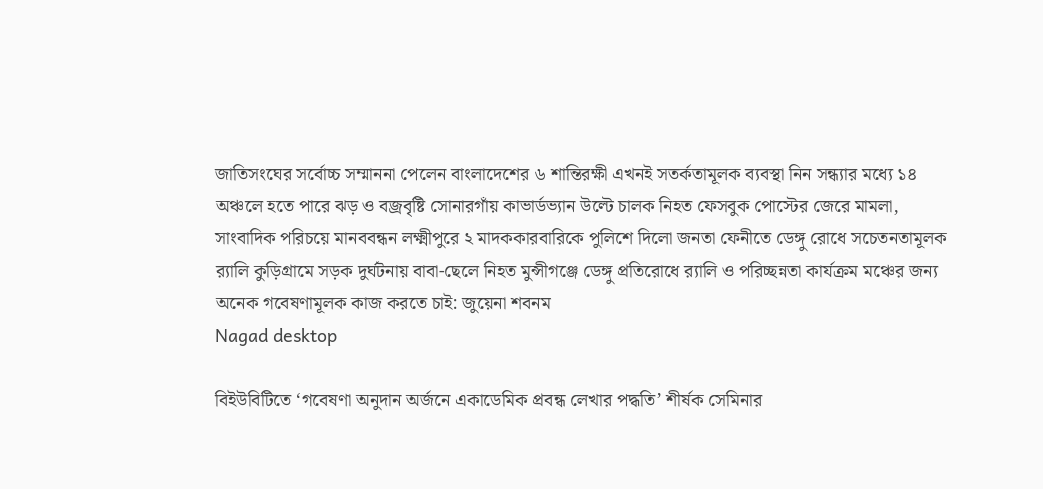জাতিসংঘের সর্বোচ্চ সম্মাননা পেলেন বাংলাদেশের ৬ শান্তিরক্ষী এখনই সতর্কতামূলক ব্যবস্থা নিন সন্ধ্যার মধ্যে ১৪ অঞ্চলে হতে পারে ঝড় ও বজ্রবৃষ্টি সোনারগাঁয় কাভার্ডভ্যান উল্টে চালক নিহত ফেসবুক পোস্টের জেরে মামলা, সাংবাদিক পরিচয়ে মানববন্ধন লক্ষ্মীপুরে ২ মাদককারবারিকে পুলিশে দিলো জনতা ফেনীতে ডেঙ্গু রোধে সচেতনতামূলক র‍্যালি কুড়িগ্রামে সড়ক দুর্ঘটনায় বাবা-ছেলে নিহত মুন্সীগঞ্জে ডেঙ্গু প্রতিরোধে র‍্যালি ও পরিচ্ছন্নতা কার্যক্রম মঞ্চের জন্য অনেক গবেষণামূলক কাজ করতে চাই: জুয়েনা শবনম
Nagad desktop

বিইউবিটিতে ‘গবেষণা অনুদান অর্জনে একাডেমিক প্রবন্ধ লেখার পদ্ধতি’ শীর্ষক সেমিনার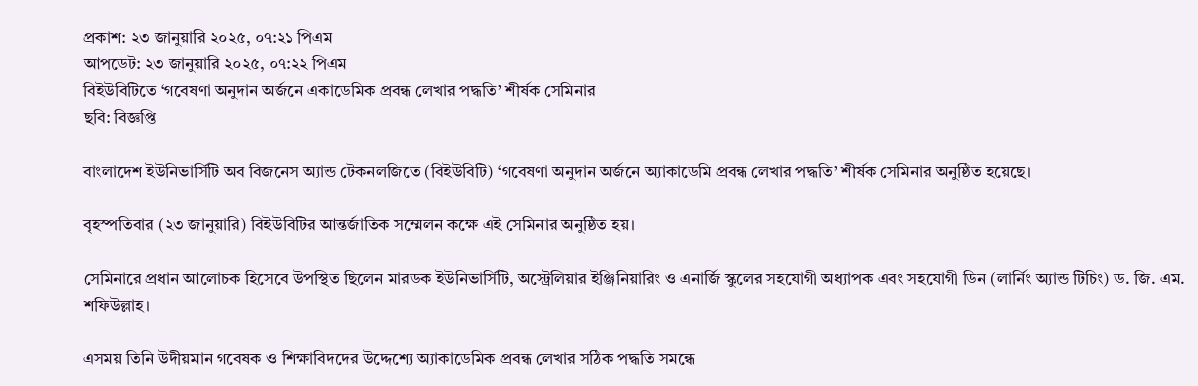প্রকাশ: ২৩ জানুয়ারি ২০২৫, ০৭:২১ পিএম
আপডেট: ২৩ জানুয়ারি ২০২৫, ০৭:২২ পিএম
বিইউবিটিতে ‘গবেষণা অনুদান অর্জনে একাডেমিক প্রবন্ধ লেখার পদ্ধতি’ শীর্ষক সেমিনার
ছবি: বিজ্ঞপ্তি

বাংলাদেশ ইউনিভার্সিটি অব বিজনেস অ্যান্ড টেকনলজিতে (বিইউবিটি) ‘গবেষণা অনুদান অর্জনে অ্যাকাডেমি প্রবন্ধ লেখার পদ্ধতি’ শীর্ষক সেমিনার অনুষ্ঠিত হয়েছে।

বৃহস্পতিবার (২৩ জানুয়ারি) বিইউবিটির আন্তর্জাতিক সম্মেলন কক্ষে এই সেমিনার অনুষ্ঠিত হয়।

সেমিনারে প্রধান আলোচক হিসেবে উপস্থিত ছিলেন মারডক ইউনিভার্সিটি, অস্ট্রেলিয়ার ইঞ্জিনিয়ারিং ও এনার্জি স্কুলের সহযোগী অধ্যাপক এবং সহযোগী ডিন (লার্নিং অ্যান্ড টিচিং) ড. জি. এম. শফিউল্লাহ।

এসময় তিনি উদীয়মান গবেষক ও শিক্ষাবিদদের উদ্দেশ্যে অ্যাকাডেমিক প্রবন্ধ লেখার সঠিক পদ্ধতি সমন্ধে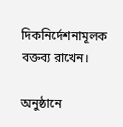দিকনির্দেশনামূলক বক্তব্য রাখেন।

অনুষ্ঠানে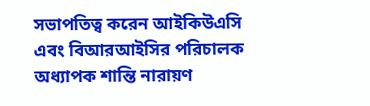সভাপতিত্ব করেন আইকিউএসি এবং বিআরআইসির পরিচালক অধ্যাপক শান্তি নারায়ণ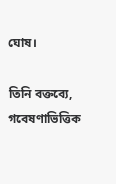ঘোষ।

তিনি বক্তব্যে, গবেষণাভিত্তিক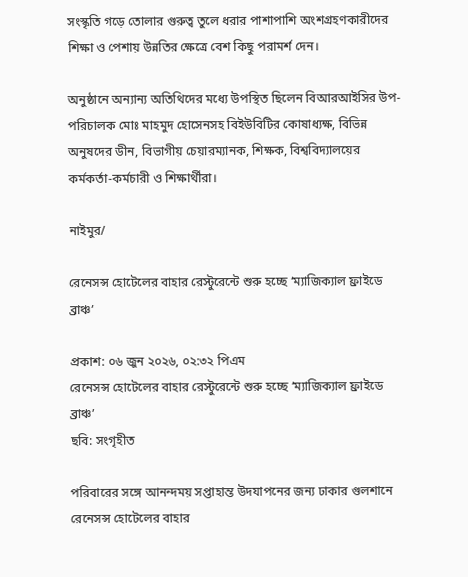সংস্কৃতি গড়ে তোলার গুরুত্ব তুলে ধরার পাশাপাশি অংশগ্রহণকারীদের শিক্ষা ও পেশায় উন্নতির ক্ষেত্রে বেশ কিছু পরামর্শ দেন।

অনুষ্ঠানে অন্যান্য অতিথিদের মধ্যে উপস্থিত ছিলেন বিআরআইসির উপ-পরিচালক মোঃ মাহমুদ হোসেনসহ বিইউবিটির কোষাধ্যক্ষ, বিভিন্ন অনুষদের ডীন, বিভাগীয় চেয়ারম্যানক, শিক্ষক, বিশ্ববিদ্যালয়ের কর্মকর্তা-কর্মচারী ও শিক্ষার্থীরা।

নাইমুর/

রেনেসন্স হোটেলের বাহার রেস্টুরেন্টে শুরু হচ্ছে ‘ম্যাজিক্যাল ফ্রাইডে ব্রাঞ্চ’

প্রকাশ: ০৬ জুন ২০২৬, ০২:৩২ পিএম
রেনেসন্স হোটেলের বাহার রেস্টুরেন্টে শুরু হচ্ছে ‘ম্যাজিক্যাল ফ্রাইডে ব্রাঞ্চ’
ছবি: সংগৃহীত

পরিবারের সঙ্গে আনন্দময় সপ্তাহান্ত উদযাপনের জন্য ঢাকার গুলশানে রেনেসন্স হোটেলের বাহার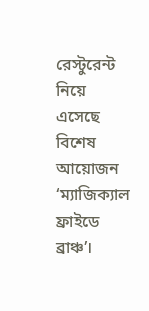রেস্টুরেন্ট নিয়ে এসেছে বিশেষ আয়োজন ‘ম্যাজিক্যাল ফ্রাইডে ব্রাঞ্চ’।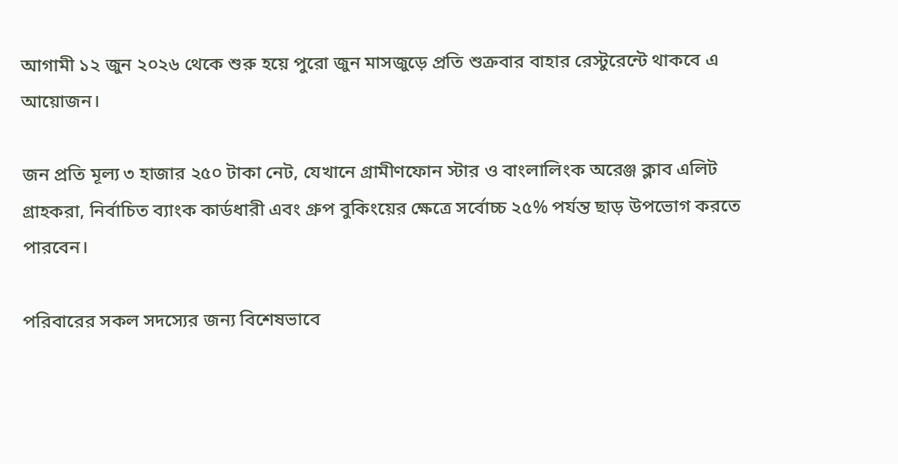আগামী ১২ জুন ২০২৬ থেকে শুরু হয়ে পুরো জুন মাসজুড়ে প্রতি শুক্রবার বাহার রেস্টুরেন্টে থাকবে এ আয়োজন।

জন প্রতি মূল্য ৩ হাজার ২৫০ টাকা নেট, যেখানে গ্রামীণফোন স্টার ও বাংলালিংক অরেঞ্জ ক্লাব এলিট গ্রাহকরা, নির্বাচিত ব্যাংক কার্ডধারী এবং গ্রুপ বুকিংয়ের ক্ষেত্রে সর্বোচ্চ ২৫% পর্যন্ত ছাড় উপভোগ করতে পারবেন।

পরিবারের সকল সদস্যের জন্য বিশেষভাবে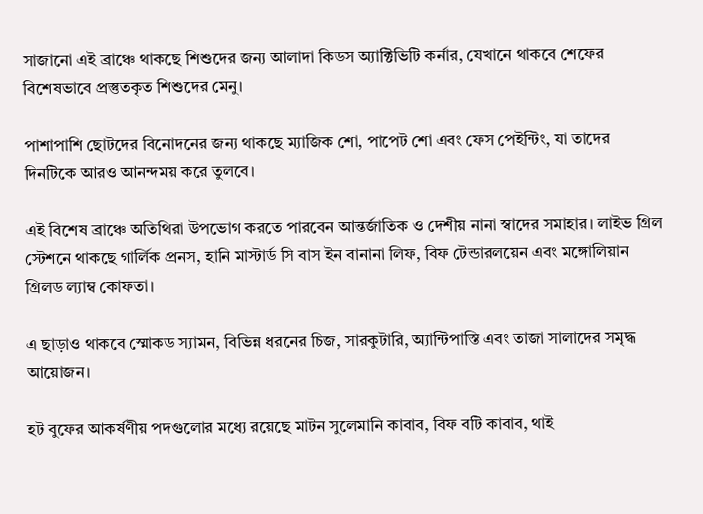সাজানো এই ব্রাঞ্চে থাকছে শিশুদের জন্য আলাদা কিডস অ্যাক্টিভিটি কর্নার, যেখানে থাকবে শেফের বিশেষভাবে প্রস্তুতকৃত শিশুদের মেনু।

পাশাপাশি ছোটদের বিনোদনের জন্য থাকছে ম্যাজিক শো, পাপেট শো এবং ফেস পেইন্টিং, যা তাদের দিনটিকে আরও আনন্দময় করে তুলবে।

এই বিশেষ ব্রাঞ্চে অতিথিরা উপভোগ করতে পারবেন আন্তর্জাতিক ও দেশীয় নানা স্বাদের সমাহার। লাইভ গ্রিল স্টেশনে থাকছে গার্লিক প্রনস, হানি মাস্টার্ড সি বাস ইন বানানা লিফ, বিফ টেন্ডারলয়েন এবং মঙ্গোলিয়ান গ্রিলড ল্যাম্ব কোফতা।

এ ছাড়াও থাকবে স্মোকড স্যামন, বিভিন্ন ধরনের চিজ, সারকুটারি, অ্যান্টিপাস্তি এবং তাজা সালাদের সমৃদ্ধ আয়োজন।

হট বুফের আকর্ষণীয় পদগুলোর মধ্যে রয়েছে মাটন সুলেমানি কাবাব, বিফ বটি কাবাব, থাই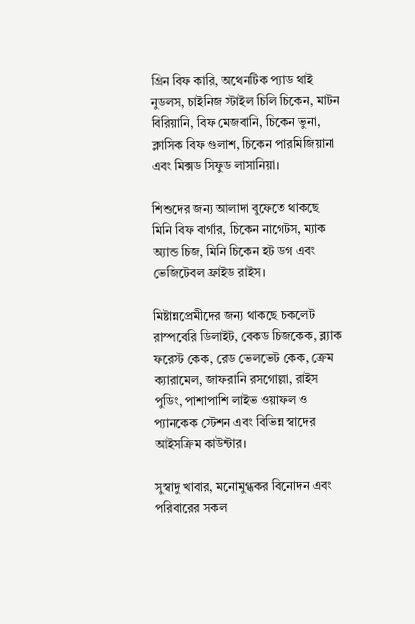গ্রিন বিফ কারি, অথেনটিক প্যাড থাই নুডলস, চাইনিজ স্টাইল চিলি চিকেন, মাটন বিরিয়ানি, বিফ মেজবানি, চিকেন ভুনা, ক্লাসিক বিফ গুলাশ, চিকেন পারমিজিয়ানা এবং মিক্সড সিফুড লাসানিয়া।

শিশুদের জন্য আলাদা বুফেতে থাকছে মিনি বিফ বার্গার, চিকেন নাগেটস, ম্যাক অ্যান্ড চিজ, মিনি চিকেন হট ডগ এবং ভেজিটেবল ফ্রাইড রাইস।

মিষ্টান্নপ্রেমীদের জন্য থাকছে চকলেট রাস্পবেরি ডিলাইট, বেকড চিজকেক, ব্ল্যাক ফরেস্ট কেক, রেড ভেলভেট কেক, ক্রেম ক্যারামেল, জাফরানি রসগোল্লা, রাইস পুডিং, পাশাপাশি লাইভ ওয়াফল ও প্যানকেক স্টেশন এবং বিভিন্ন স্বাদের আইসক্রিম কাউন্টার।

সুস্বাদু খাবার, মনোমুগ্ধকর বিনোদন এবং পরিবারের সকল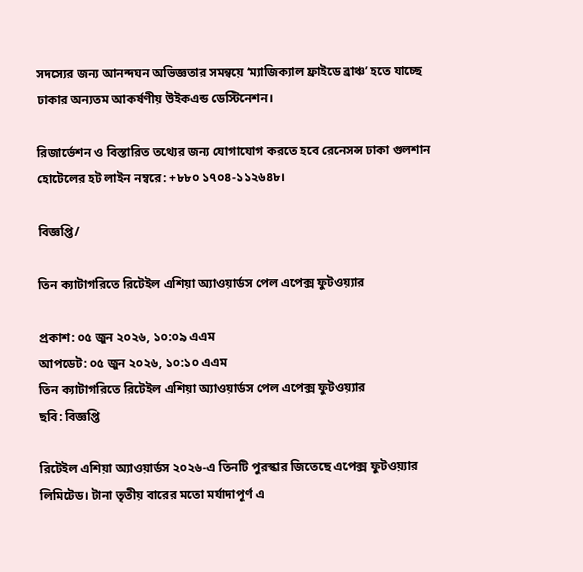সদস্যের জন্য আনন্দঘন অভিজ্ঞতার সমন্বয়ে ‘ম্যাজিক্যাল ফ্রাইডে ব্রাঞ্চ’ হতে যাচ্ছে ঢাকার অন্যতম আকর্ষণীয় উইকএন্ড ডেস্টিনেশন।

রিজার্ভেশন ও বিস্তারিত তথ্যের জন্য যোগাযোগ করতে হবে রেনেসন্স ঢাকা গুলশান হোটেলের হট লাইন নম্বরে: +৮৮০ ১৭০৪-১১২৬৪৮।

বিজ্ঞপ্তি/

তিন ক্যাটাগরিতে রিটেইল এশিয়া অ্যাওয়ার্ডস পেল এপেক্স ফুটওয়্যার

প্রকাশ: ০৫ জুন ২০২৬, ১০:০৯ এএম
আপডেট: ০৫ জুন ২০২৬, ১০:১০ এএম
তিন ক্যাটাগরিতে রিটেইল এশিয়া অ্যাওয়ার্ডস পেল এপেক্স ফুটওয়্যার
ছবি: বিজ্ঞপ্তি

রিটেইল এশিয়া অ্যাওয়ার্ডস ২০২৬-এ তিনটি পুরস্কার জিতেছে এপেক্স ফুটওয়্যার লিমিটেড। টানা তৃতীয় বারের মতো মর্যাদাপূর্ণ এ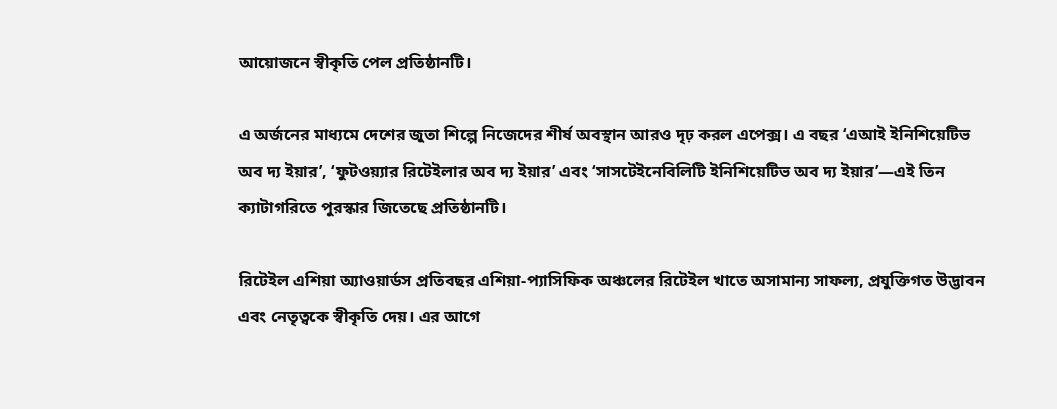আয়োজনে স্বীকৃতি পেল প্রতিষ্ঠানটি।

এ অর্জনের মাধ্যমে দেশের জুতা শিল্পে নিজেদের শীর্ষ অবস্থান আরও দৃঢ় করল এপেক্স। এ বছর ‘এআই ইনিশিয়েটিভ অব দ্য ইয়ার’, ‘ফুটওয়্যার রিটেইলার অব দ্য ইয়ার’ এবং ‘সাসটেইনেবিলিটি ইনিশিয়েটিভ অব দ্য ইয়ার’—এই তিন ক্যাটাগরিতে পুরস্কার জিতেছে প্রতিষ্ঠানটি।

রিটেইল এশিয়া অ্যাওয়ার্ডস প্রতিবছর এশিয়া-প্যাসিফিক অঞ্চলের রিটেইল খাতে অসামান্য সাফল্য, প্রযুক্তিগত উদ্ভাবন এবং নেতৃত্বকে স্বীকৃতি দেয়। এর আগে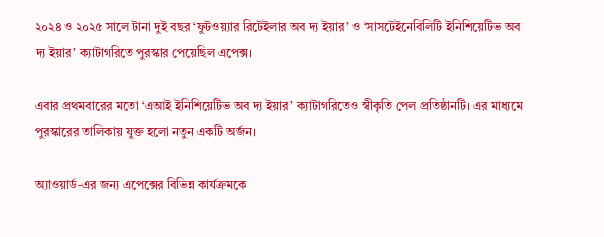২০২৪ ও ২০২৫ সালে টানা দুই বছর ‘ফুটওয়্যার রিটেইলার অব দ্য ইয়ার’ ও ‘সাসটেইনেবিলিটি ইনিশিয়েটিভ অব দ্য ইয়ার’ ক্যাটাগরিতে পুরস্কার পেয়েছিল এপেক্স।

এবার প্রথমবারের মতো ‘এআই ইনিশিয়েটিভ অব দ্য ইয়ার’ ক্যাটাগরিতেও স্বীকৃতি পেল প্রতিষ্ঠানটি। এর মাধ্যমে পুরস্কারের তালিকায় যুক্ত হলো নতুন একটি অর্জন।

অ্যাওয়ার্ড-এর জন্য এপেক্সের বিভিন্ন কার্যক্রমকে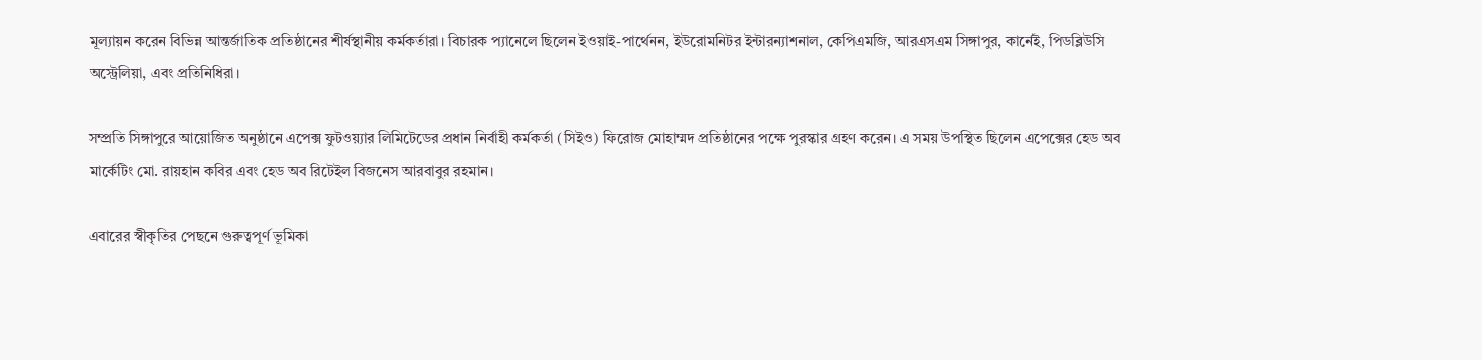মূল্যায়ন করেন বিভিন্ন আন্তর্জাতিক প্রতিষ্ঠানের শীর্ষস্থানীয় কর্মকর্তারা। বিচারক প্যানেলে ছিলেন ইওয়াই-পার্থেনন, ইউরোমনিটর ইন্টারন্যাশনাল, কেপিএমজি, আরএসএম সিঙ্গাপুর, কার্নেই, পিডব্লিউসি অস্ট্রেলিয়া, এবং প্রতিনিধিরা।

সম্প্রতি সিঙ্গাপুরে আয়োজিত অনুষ্ঠানে এপেক্স ফুটওয়্যার লিমিটেডের প্রধান নির্বাহী কর্মকর্তা (সিইও) ফিরোজ মোহাম্মদ প্রতিষ্ঠানের পক্ষে পুরস্কার গ্রহণ করেন। এ সময় উপস্থিত ছিলেন এপেক্সের হেড অব মার্কেটিং মো. রায়হান কবির এবং হেড অব রিটেইল বিজনেস আরবাবুর রহমান।

এবারের স্বীকৃতির পেছনে গুরুত্বপূর্ণ ভূমিকা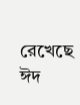রেখেছে ঈদ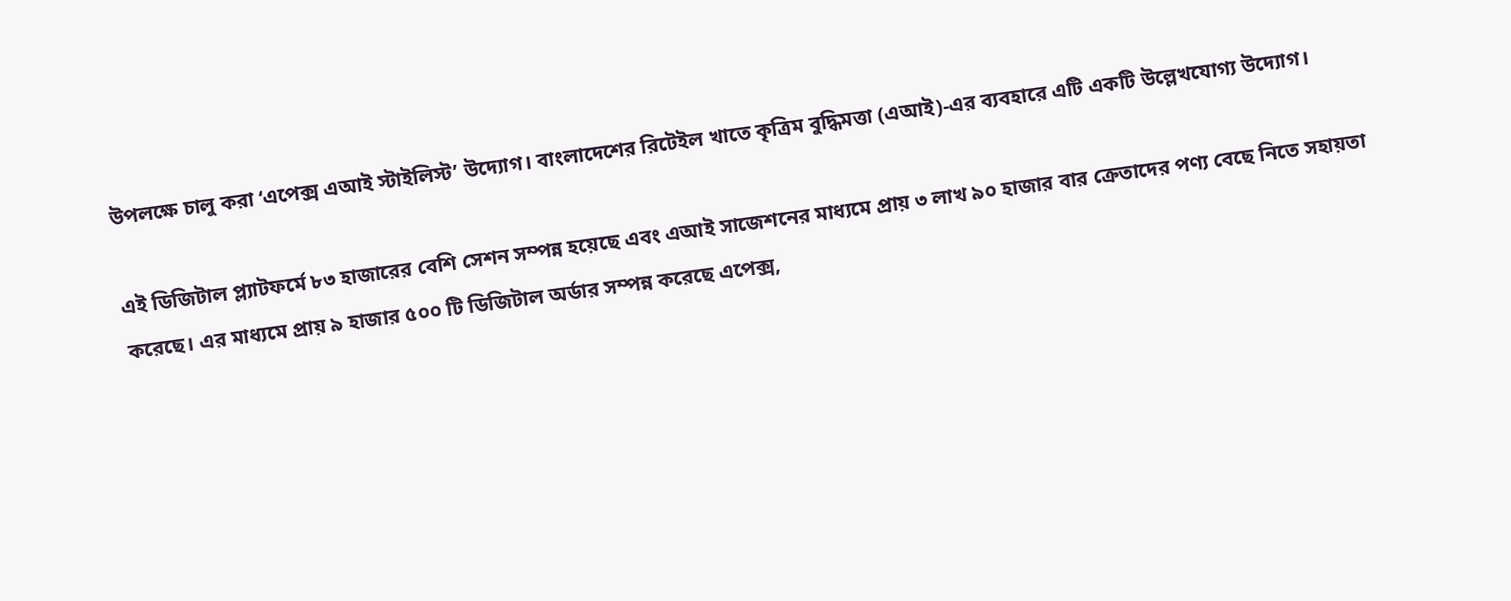উপলক্ষে চালু করা ‘এপেক্স এআই স্টাইলিস্ট’ উদ্যোগ। বাংলাদেশের রিটেইল খাতে কৃত্রিম বুদ্ধিমত্তা (এআই)-এর ব্যবহারে এটি একটি উল্লেখযোগ্য উদ্যোগ।

এই ডিজিটাল প্ল্যাটফর্মে ৮৩ হাজারের বেশি সেশন সম্পন্ন হয়েছে এবং এআই সাজেশনের মাধ্যমে প্রায় ৩ লাখ ৯০ হাজার বার ক্রেতাদের পণ্য বেছে নিতে সহায়তা করেছে। এর মাধ্যমে প্রায় ৯ হাজার ৫০০ টি ডিজিটাল অর্ডার সম্পন্ন করেছে এপেক্স,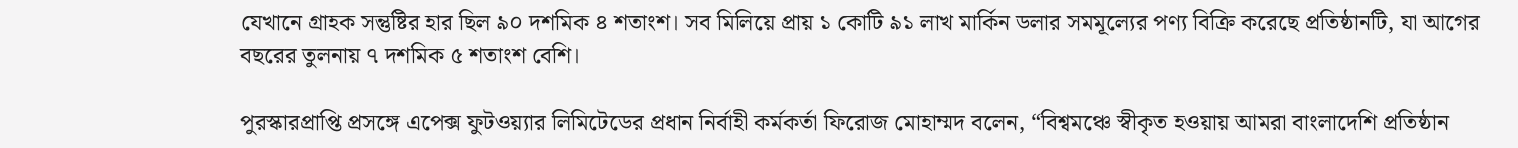যেখানে গ্রাহক সন্তুষ্টির হার ছিল ৯০ দশমিক ৪ শতাংশ। সব মিলিয়ে প্রায় ১ কোটি ৯১ লাখ মার্কিন ডলার সমমূল্যের পণ্য বিক্রি করেছে প্রতিষ্ঠানটি, যা আগের বছরের তুলনায় ৭ দশমিক ৫ শতাংশ বেশি।

পুরস্কারপ্রাপ্তি প্রসঙ্গে এপেক্স ফুটওয়্যার লিমিটেডের প্রধান নির্বাহী কর্মকর্তা ফিরোজ মোহাম্মদ বলেন, “বিশ্বমঞ্চে স্বীকৃত হওয়ায় আমরা বাংলাদেশি প্রতিষ্ঠান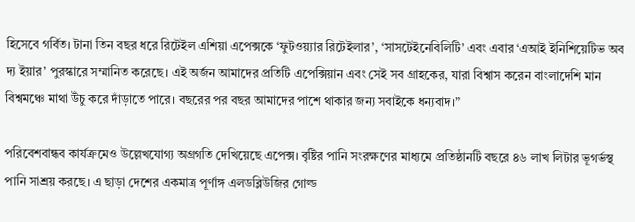হিসেবে গর্বিত। টানা তিন বছর ধরে রিটেইল এশিয়া এপেক্সকে ‘ফুটওয়্যার রিটেইলার’, ‘সাসটেইনেবিলিটি’ এবং এবার ‘এআই ইনিশিয়েটিভ অব দ্য ইয়ার’ পুরস্কারে সম্মানিত করেছে। এই অর্জন আমাদের প্রতিটি এপেক্সিয়ান এবং সেই সব গ্রাহকের, যারা বিশ্বাস করেন বাংলাদেশি মান বিশ্বমঞ্চে মাথা উঁচু করে দাঁড়াতে পারে। বছরের পর বছর আমাদের পাশে থাকার জন্য সবাইকে ধন্যবাদ।”

পরিবেশবান্ধব কার্যক্রমেও উল্লেখযোগ্য অগ্রগতি দেখিয়েছে এপেক্স। বৃষ্টির পানি সংরক্ষণের মাধ্যমে প্রতিষ্ঠানটি বছরে ৪৬ লাখ লিটার ভূগর্ভস্থ পানি সাশ্রয় করছে। এ ছাড়া দেশের একমাত্র পূর্ণাঙ্গ এলডব্লিউজির গোল্ড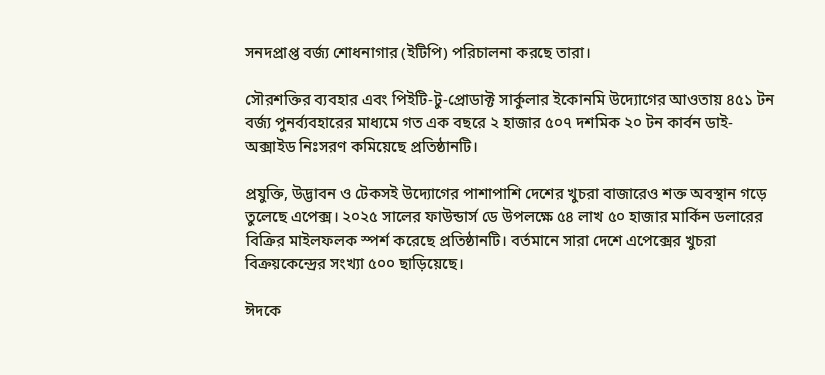সনদপ্রাপ্ত বর্জ্য শোধনাগার (ইটিপি) পরিচালনা করছে তারা।

সৌরশক্তির ব্যবহার এবং পিইটি-টু-প্রোডাক্ট সার্কুলার ইকোনমি উদ্যোগের আওতায় ৪৫১ টন বর্জ্য পুনর্ব্যবহারের মাধ্যমে গত এক বছরে ২ হাজার ৫০৭ দশমিক ২০ টন কার্বন ডাই-অক্সাইড নিঃসরণ কমিয়েছে প্রতিষ্ঠানটি।

প্রযুক্তি, উদ্ভাবন ও টেকসই উদ্যোগের পাশাপাশি দেশের খুচরা বাজারেও শক্ত অবস্থান গড়ে তুলেছে এপেক্স। ২০২৫ সালের ফাউন্ডার্স ডে উপলক্ষে ৫৪ লাখ ৫০ হাজার মার্কিন ডলারের বিক্রির মাইলফলক স্পর্শ করেছে প্রতিষ্ঠানটি। বর্তমানে সারা দেশে এপেক্সের খুচরা বিক্রয়কেন্দ্রের সংখ্যা ৫০০ ছাড়িয়েছে।

ঈদকে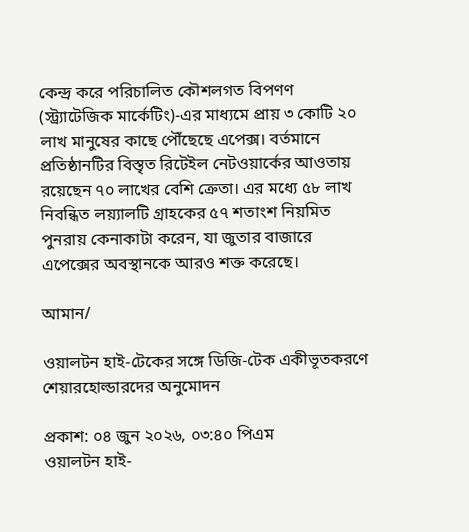কেন্দ্র করে পরিচালিত কৌশলগত বিপণণ (স্ট্র্যাটেজিক মার্কেটিং)-এর মাধ্যমে প্রায় ৩ কোটি ২০ লাখ মানুষের কাছে পৌঁছেছে এপেক্স। বর্তমানে প্রতিষ্ঠানটির বিস্তৃত রিটেইল নেটওয়ার্কের আওতায় রয়েছেন ৭০ লাখের বেশি ক্রেতা। এর মধ্যে ৫৮ লাখ নিবন্ধিত লয়্যালটি গ্রাহকের ৫৭ শতাংশ নিয়মিত পুনরায় কেনাকাটা করেন, যা জুতার বাজারে এপেক্সের অবস্থানকে আরও শক্ত করেছে।

আমান/

ওয়ালটন হাই-টেকের সঙ্গে ডিজি-টেক একীভূতকরণে শেয়ারহোল্ডারদের অনুমোদন

প্রকাশ: ০৪ জুন ২০২৬, ০৩:৪০ পিএম
ওয়ালটন হাই-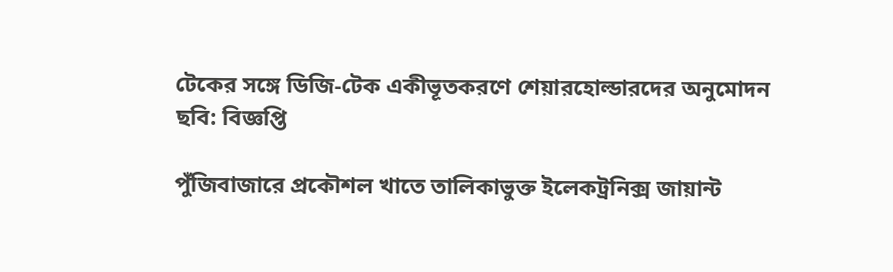টেকের সঙ্গে ডিজি-টেক একীভূতকরণে শেয়ারহোল্ডারদের অনুমোদন
ছবি: বিজ্ঞপ্তি

পুঁজিবাজারে প্রকৌশল খাতে তালিকাভুক্ত ইলেকট্রনিক্স জায়ান্ট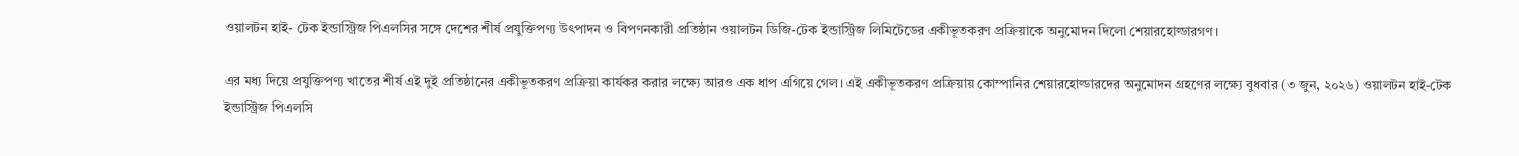ওয়ালটন হাই- টেক ইন্ডাস্ট্রিজ পিএলসির সঙ্গে দেশের শীর্ষ প্রযুক্তিপণ্য উৎপাদন ও বিপণনকারী প্রতিষ্ঠান ওয়ালটন ডিজি-টেক ইন্ডাস্ট্রিজ লিমিটেডের একীভূতকরণ প্রক্রিয়াকে অনুমোদন দিলো শেয়ারহোল্ডারগণ।

এর মধ্য দিয়ে প্রযুক্তিপণ্য খাতের শীর্ষ এই দুই প্রতিষ্ঠানের একীভূতকরণ প্রক্রিয়া কার্যকর করার লক্ষ্যে আরও এক ধাপ এগিয়ে গেল। এই একীভূতকরণ প্রক্রিয়ায় কোম্পানির শেয়ারহোল্ডারদের অনুমোদন গ্রহণের লক্ষ্যে বুধবার (৩ জুন, ২০২৬) ওয়ালটন হাই-টেক ইন্ডাস্ট্রিজ পিএলসি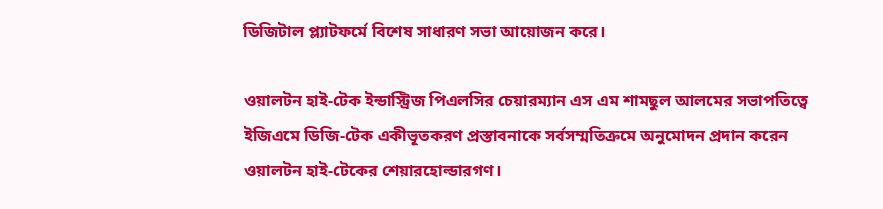ডিজিটাল প্ল্যাটফর্মে বিশেষ সাধারণ সভা আয়োজন করে।

ওয়ালটন হাই-টেক ইন্ডাস্ট্রিজ পিএলসির চেয়ারম্যান এস এম শামছুল আলমের সভাপতিত্বে ইজিএমে ডিজি-টেক একীভূতকরণ প্রস্তাবনাকে সর্বসম্মতিক্রমে অনুমোদন প্রদান করেন ওয়ালটন হাই-টেকের শেয়ারহোল্ডারগণ।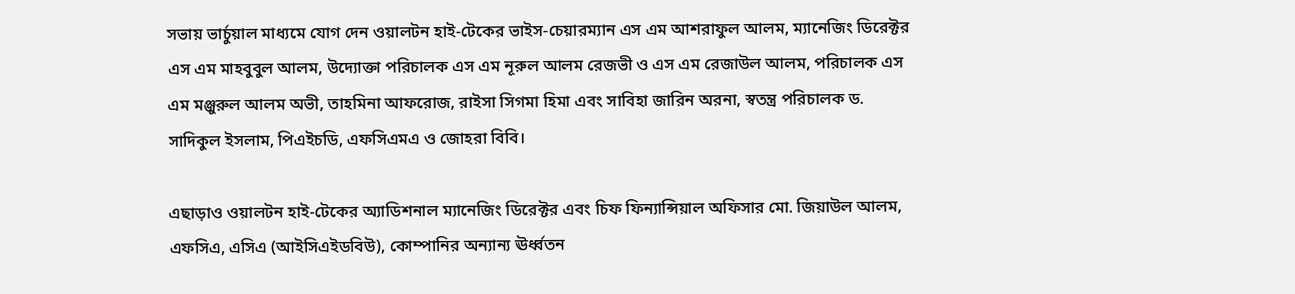সভায় ভার্চুয়াল মাধ্যমে যোগ দেন ওয়ালটন হাই-টেকের ভাইস-চেয়ারম্যান এস এম আশরাফুল আলম, ম্যানেজিং ডিরেক্টর এস এম মাহবুবুল আলম, উদ্যোক্তা পরিচালক এস এম নূরুল আলম রেজভী ও এস এম রেজাউল আলম, পরিচালক এস এম মঞ্জুরুল আলম অভী, তাহমিনা আফরোজ, রাইসা সিগমা হিমা এবং সাবিহা জারিন অরনা, স্বতন্ত্র পরিচালক ড. সাদিকুল ইসলাম, পিএইচডি, এফসিএমএ ও জোহরা বিবি।

এছাড়াও ওয়ালটন হাই-টেকের অ্যাডিশনাল ম্যানেজিং ডিরেক্টর এবং চিফ ফিন্যান্সিয়াল অফিসার মো. জিয়াউল আলম, এফসিএ, এসিএ (আইসিএইডবিউ), কোম্পানির অন্যান্য ঊর্ধ্বতন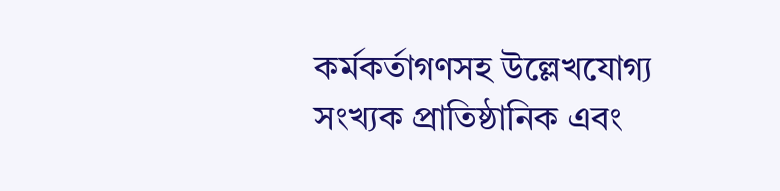কর্মকর্তাগণসহ উল্লেখযোগ্য সংখ্যক প্রাতিষ্ঠানিক এবং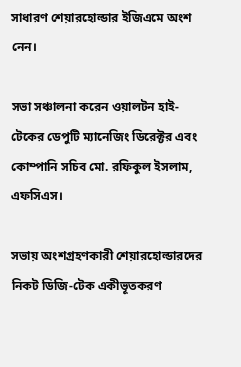সাধারণ শেয়ারহোল্ডার ইজিএমে অংশ নেন।

সভা সঞ্চালনা করেন ওয়ালটন হাই-টেকের ডেপুটি ম্যানেজিং ডিরেক্টর এবং কোম্পানি সচিব মো. রফিকুল ইসলাম, এফসিএস।

সভায় অংশগ্রহণকারী শেয়ারহোল্ডারদের নিকট ডিজি-টেক একীভূতকরণ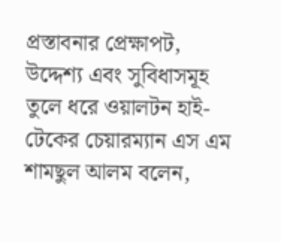প্রস্তাবনার প্রেক্ষাপট, উদ্দেশ্য এবং সুবিধাসমূহ তুলে ধরে ওয়ালটন হাই-টেকের চেয়ারম্যান এস এম শামছুল আলম বলেন,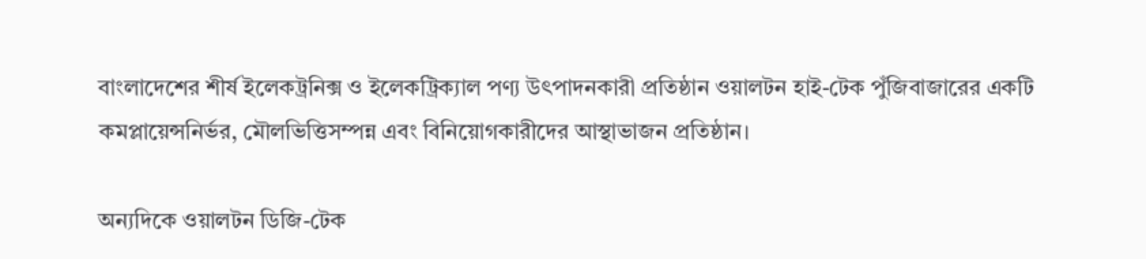বাংলাদেশের শীর্ষ ইলেকট্রনিক্স ও ইলেকট্রিক্যাল পণ্য উৎপাদনকারী প্রতিষ্ঠান ওয়ালটন হাই-টেক পুঁজিবাজারের একটি কমপ্লায়েন্সনির্ভর, মৌলভিত্তিসম্পন্ন এবং বিনিয়োগকারীদের আস্থাভাজন প্রতিষ্ঠান।

অন্যদিকে ওয়ালটন ডিজি-টেক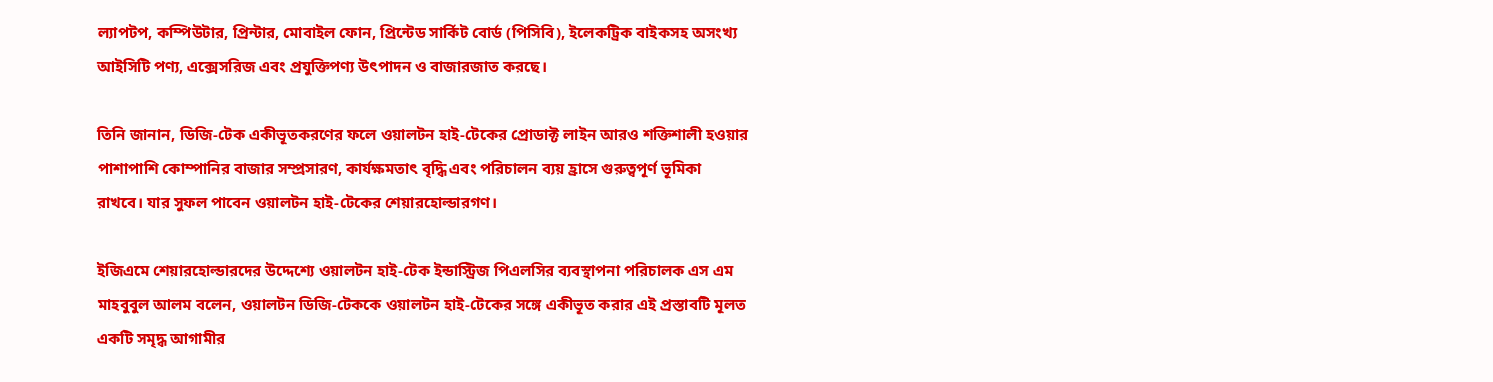ল্যাপটপ, কম্পিউটার, প্রিন্টার, মোবাইল ফোন, প্রিন্টেড সার্কিট বোর্ড (পিসিবি), ইলেকট্রিক বাইকসহ অসংখ্য আইসিটি পণ্য, এক্সেসরিজ এবং প্রযুক্তিপণ্য উৎপাদন ও বাজারজাত করছে।

তিনি জানান, ডিজি-টেক একীভূতকরণের ফলে ওয়ালটন হাই-টেকের প্রোডাক্ট লাইন আরও শক্তিশালী হওয়ার পাশাপাশি কোম্পানির বাজার সম্প্রসারণ, কার্যক্ষমতাৎ বৃদ্ধি এবং পরিচালন ব্যয় হ্রাসে গুরুত্বপূর্ণ ভূমিকা রাখবে। যার সুফল পাবেন ওয়ালটন হাই-টেকের শেয়ারহোল্ডারগণ।

ইজিএমে শেয়ারহোল্ডারদের উদ্দেশ্যে ওয়ালটন হাই-টেক ইন্ডাস্ট্রিজ পিএলসির ব্যবস্থাপনা পরিচালক এস এম মাহবুবুল আলম বলেন, ওয়ালটন ডিজি-টেককে ওয়ালটন হাই-টেকের সঙ্গে একীভূত করার এই প্রস্তাবটি মূলত একটি সমৃদ্ধ আগামীর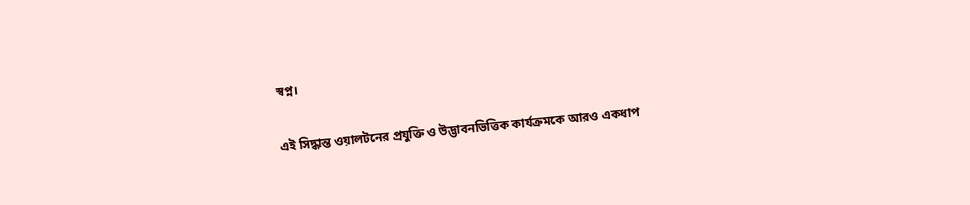স্বপ্ন।

এই সিদ্ধান্ত ওয়ালটনের প্রযুক্তি ও উদ্ভাবনভিত্তিক কার্যক্রমকে আরও একধাপ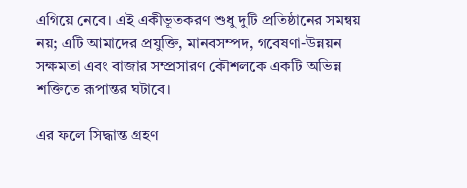এগিয়ে নেবে। এই একীভূতকরণ শুধু দুটি প্রতিষ্ঠানের সমন্বয় নয়; এটি আমাদের প্রযুক্তি, মানবসম্পদ, গবেষণা-উন্নয়ন সক্ষমতা এবং বাজার সম্প্রসারণ কৌশলকে একটি অভিন্ন শক্তিতে রূপান্তর ঘটাবে।

এর ফলে সিদ্ধান্ত গ্রহণ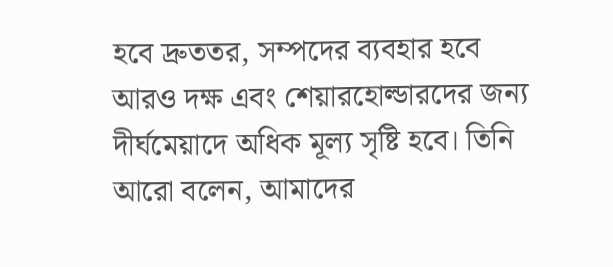হবে দ্রুততর, সম্পদের ব্যবহার হবে আরও দক্ষ এবং শেয়ারহোল্ডারদের জন্য দীর্ঘমেয়াদে অধিক মূল্য সৃষ্টি হবে। তিনি আরো বলেন, আমাদের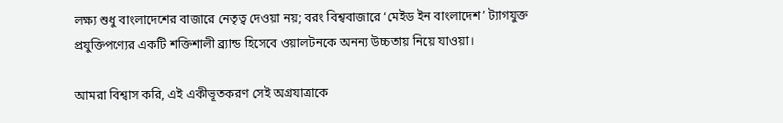লক্ষ্য শুধু বাংলাদেশের বাজারে নেতৃত্ব দেওয়া নয়; বরং বিশ্ববাজারে ‘মেইড ইন বাংলাদেশ’ ট্যাগযুক্ত প্রযুক্তিপণ্যের একটি শক্তিশালী ব্র্যান্ড হিসেবে ওয়ালটনকে অনন্য উচ্চতায় নিয়ে যাওয়া।

আমরা বিশ্বাস করি, এই একীভূতকরণ সেই অগ্রযাত্রাকে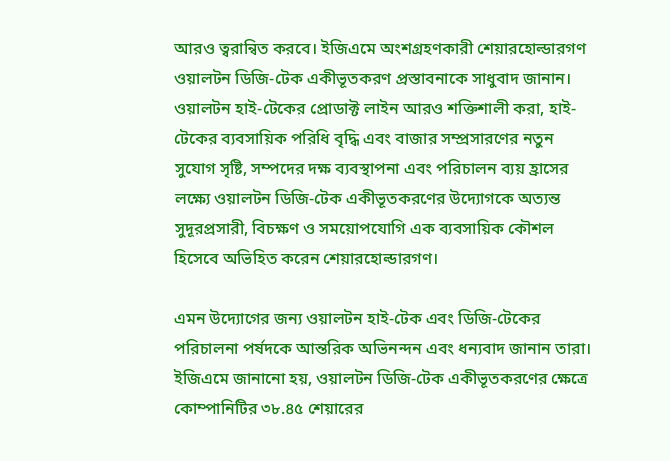আরও ত্বরান্বিত করবে। ইজিএমে অংশগ্রহণকারী শেয়ারহোল্ডারগণ ওয়ালটন ডিজি-টেক একীভূতকরণ প্রস্তাবনাকে সাধুবাদ জানান। ওয়ালটন হাই-টেকের প্রোডাক্ট লাইন আরও শক্তিশালী করা, হাই-টেকের ব্যবসায়িক পরিধি বৃদ্ধি এবং বাজার সম্প্রসারণের নতুন সুযোগ সৃষ্টি, সম্পদের দক্ষ ব্যবস্থাপনা এবং পরিচালন ব্যয় হ্রাসের লক্ষ্যে ওয়ালটন ডিজি-টেক একীভূতকরণের উদ্যোগকে অত্যন্ত সুদূরপ্রসারী, বিচক্ষণ ও সময়োপযোগি এক ব্যবসায়িক কৌশল হিসেবে অভিহিত করেন শেয়ারহোল্ডারগণ।

এমন উদ্যোগের জন্য ওয়ালটন হাই-টেক এবং ডিজি-টেকের পরিচালনা পর্ষদকে আন্তরিক অভিনন্দন এবং ধন্যবাদ জানান তারা। ইজিএমে জানানো হয়, ওয়ালটন ডিজি-টেক একীভূতকরণের ক্ষেত্রে কোম্পানিটির ৩৮.৪৫ শেয়ারের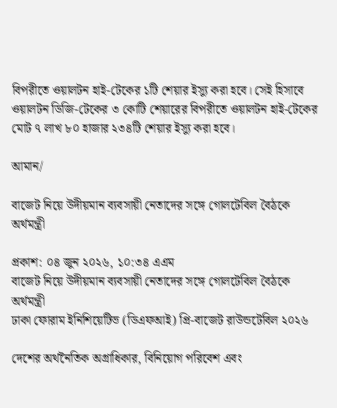বিপরীতে ওয়ালটন হাই-টেকের ১টি শেয়ার ইস্যু করা হবে। সেই হিসাবে ওয়ালটন ডিজি-টেকের ৩ কোটি শেয়ারের বিপরীতে ওয়ালটন হাই-টেকের মোট ৭ লাখ ৮০ হাজার ২৩৪টি শেয়ার ইস্যু করা হবে।

আমান/

বাজেট নিয়ে উদীয়মান ব্যবসায়ী নেতাদের সঙ্গে গোলটেবিল বৈঠকে অর্থমন্ত্রী

প্রকাশ: ০৪ জুন ২০২৬, ১০:৩৪ এএম
বাজেট নিয়ে উদীয়মান ব্যবসায়ী নেতাদের সঙ্গে গোলটেবিল বৈঠকে অর্থমন্ত্রী
ঢাকা ফোরাম ইনিশিয়েটিভ (ডিএফআই) প্রি-বাজেট রাউন্ডটেবিল ২০২৬

দেশের অর্থনৈতিক অগ্রাধিকার, বিনিয়োগ পরিবেশ এবং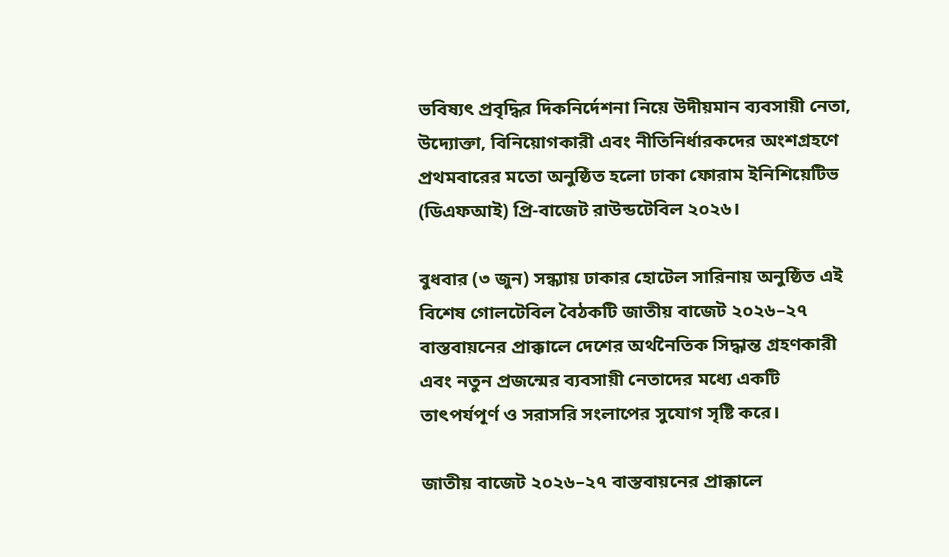ভবিষ্যৎ প্রবৃদ্ধির দিকনির্দেশনা নিয়ে উদীয়মান ব্যবসায়ী নেতা, উদ্যোক্তা, বিনিয়োগকারী এবং নীতিনির্ধারকদের অংশগ্রহণে প্রথমবারের মতো অনুষ্ঠিত হলো ঢাকা ফোরাম ইনিশিয়েটিভ (ডিএফআই) প্রি-বাজেট রাউন্ডটেবিল ২০২৬।

বুধবার (৩ জুন) সন্ধ্যায় ঢাকার হোটেল সারিনায় অনুষ্ঠিত এই বিশেষ গোলটেবিল বৈঠকটি জাতীয় বাজেট ২০২৬–২৭ বাস্তবায়নের প্রাক্কালে দেশের অর্থনৈতিক সিদ্ধান্ত গ্রহণকারী এবং নতুন প্রজন্মের ব্যবসায়ী নেতাদের মধ্যে একটি তাৎপর্যপূর্ণ ও সরাসরি সংলাপের সুযোগ সৃষ্টি করে।

জাতীয় বাজেট ২০২৬–২৭ বাস্তবায়নের প্রাক্কালে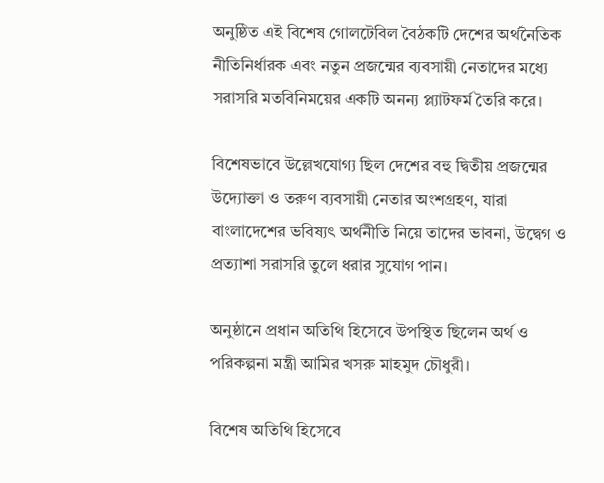অনুষ্ঠিত এই বিশেষ গোলটেবিল বৈঠকটি দেশের অর্থনৈতিক নীতিনির্ধারক এবং নতুন প্রজন্মের ব্যবসায়ী নেতাদের মধ্যে সরাসরি মতবিনিময়ের একটি অনন্য প্ল্যাটফর্ম তৈরি করে।

বিশেষভাবে উল্লেখযোগ্য ছিল দেশের বহু দ্বিতীয় প্রজন্মের উদ্যোক্তা ও তরুণ ব্যবসায়ী নেতার অংশগ্রহণ, যারা বাংলাদেশের ভবিষ্যৎ অর্থনীতি নিয়ে তাদের ভাবনা, উদ্বেগ ও প্রত্যাশা সরাসরি তুলে ধরার সুযোগ পান।

অনুষ্ঠানে প্রধান অতিথি হিসেবে উপস্থিত ছিলেন অর্থ ও পরিকল্পনা মন্ত্রী আমির খসরু মাহমুদ চৌধুরী।

বিশেষ অতিথি হিসেবে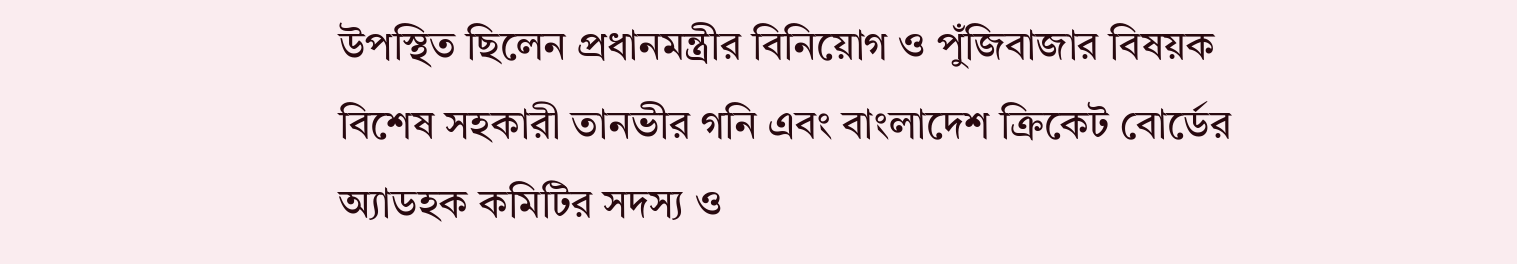উপস্থিত ছিলেন প্রধানমন্ত্রীর বিনিয়োগ ও পুঁজিবাজার বিষয়ক বিশেষ সহকারী তানভীর গনি এবং বাংলাদেশ ক্রিকেট বোর্ডের অ্যাডহক কমিটির সদস্য ও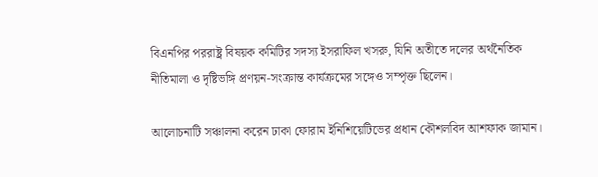বিএনপির পররাষ্ট্র বিষয়ক কমিটির সদস্য ইসরাফিল খসরু, যিনি অতীতে দলের অর্থনৈতিক নীতিমালা ও দৃষ্টিভঙ্গি প্রণয়ন-সংক্রান্ত কার্যক্রমের সঙ্গেও সম্পৃক্ত ছিলেন।

আলোচনাটি সঞ্চালনা করেন ঢাকা ফোরাম ইনিশিয়েটিভের প্রধান কৌশলবিদ আশফাক জামান।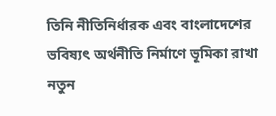তিনি নীতিনির্ধারক এবং বাংলাদেশের ভবিষ্যৎ অর্থনীতি নির্মাণে ভূমিকা রাখা নতুন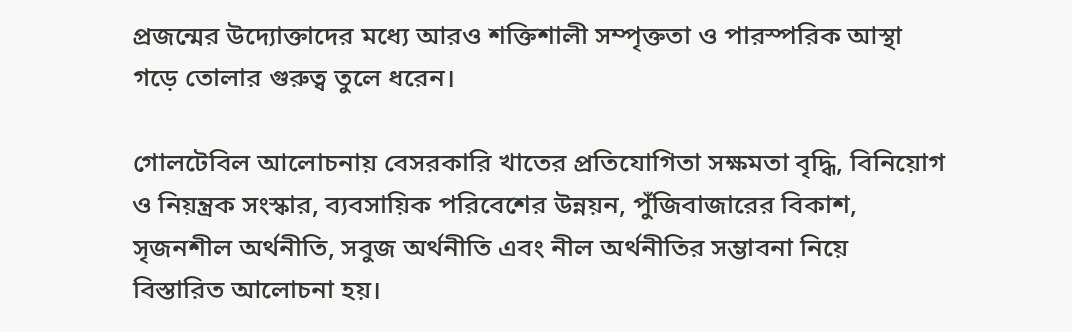প্রজন্মের উদ্যোক্তাদের মধ্যে আরও শক্তিশালী সম্পৃক্ততা ও পারস্পরিক আস্থা গড়ে তোলার গুরুত্ব তুলে ধরেন।

গোলটেবিল আলোচনায় বেসরকারি খাতের প্রতিযোগিতা সক্ষমতা বৃদ্ধি, বিনিয়োগ ও নিয়ন্ত্রক সংস্কার, ব্যবসায়িক পরিবেশের উন্নয়ন, পুঁজিবাজারের বিকাশ, সৃজনশীল অর্থনীতি, সবুজ অর্থনীতি এবং নীল অর্থনীতির সম্ভাবনা নিয়ে বিস্তারিত আলোচনা হয়।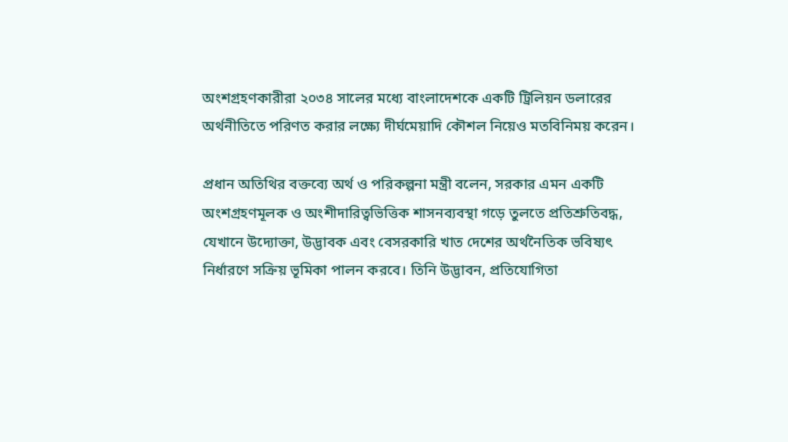অংশগ্রহণকারীরা ২০৩৪ সালের মধ্যে বাংলাদেশকে একটি ট্রিলিয়ন ডলারের অর্থনীতিতে পরিণত করার লক্ষ্যে দীর্ঘমেয়াদি কৌশল নিয়েও মতবিনিময় করেন।

প্রধান অতিথির বক্তব্যে অর্থ ও পরিকল্পনা মন্ত্রী বলেন, সরকার এমন একটি অংশগ্রহণমূলক ও অংশীদারিত্বভিত্তিক শাসনব্যবস্থা গড়ে তুলতে প্রতিশ্রুতিবদ্ধ, যেখানে উদ্যোক্তা, উদ্ভাবক এবং বেসরকারি খাত দেশের অর্থনৈতিক ভবিষ্যৎ নির্ধারণে সক্রিয় ভূমিকা পালন করবে। তিনি উদ্ভাবন, প্রতিযোগিতা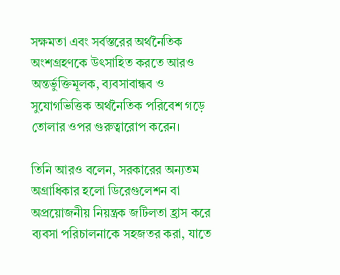সক্ষমতা এবং সর্বস্তরের অর্থনৈতিক অংশগ্রহণকে উৎসাহিত করতে আরও অন্তর্ভুক্তিমূলক, ব্যবসাবান্ধব ও সুযোগভিত্তিক অর্থনৈতিক পরিবেশ গড়ে তোলার ওপর গুরুত্বারোপ করেন।

তিনি আরও বলেন, সরকারের অন্যতম অগ্রাধিকার হলো ডিরেগুলেশন বা অপ্রয়োজনীয় নিয়ন্ত্রক জটিলতা হ্রাস করে ব্যবসা পরিচালনাকে সহজতর করা, যাতে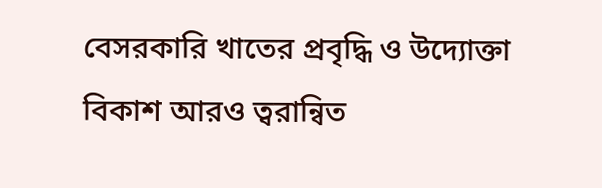বেসরকারি খাতের প্রবৃদ্ধি ও উদ্যোক্তা বিকাশ আরও ত্বরান্বিত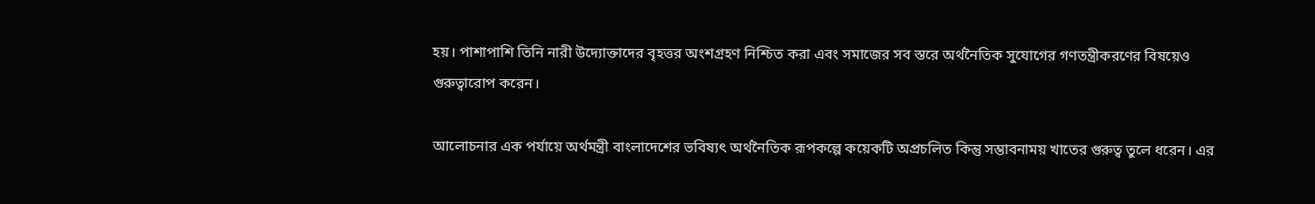হয়। পাশাপাশি তিনি নারী উদ্যোক্তাদের বৃহত্তর অংশগ্রহণ নিশ্চিত করা এবং সমাজের সব স্তরে অর্থনৈতিক সুযোগের গণতন্ত্রীকরণের বিষয়েও গুরুত্বারোপ করেন।

আলোচনার এক পর্যায়ে অর্থমন্ত্রী বাংলাদেশের ভবিষ্যৎ অর্থনৈতিক রূপকল্পে কয়েকটি অপ্রচলিত কিন্তু সম্ভাবনাময় খাতের গুরুত্ব তুলে ধরেন। এর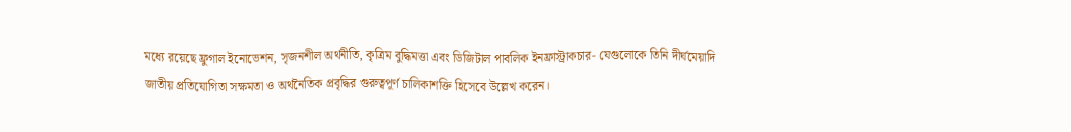মধ্যে রয়েছে ফ্রুগাল ইনোভেশন, সৃজনশীল অর্থনীতি, কৃত্রিম বুদ্ধিমত্তা এবং ডিজিটাল পাবলিক ইনফ্রাস্ট্রাকচার- যেগুলোকে তিনি দীর্ঘমেয়াদি জাতীয় প্রতিযোগিতা সক্ষমতা ও অর্থনৈতিক প্রবৃদ্ধির গুরুত্বপূর্ণ চালিকাশক্তি হিসেবে উল্লেখ করেন।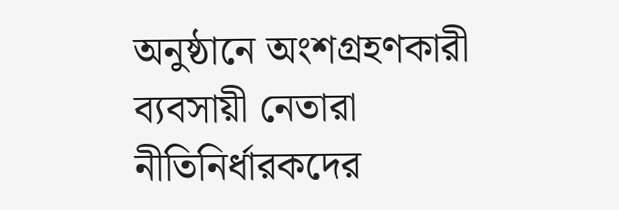অনুষ্ঠানে অংশগ্রহণকারী ব্যবসায়ী নেতারা নীতিনির্ধারকদের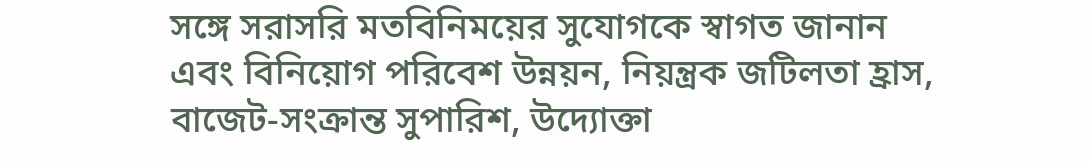সঙ্গে সরাসরি মতবিনিময়ের সুযোগকে স্বাগত জানান এবং বিনিয়োগ পরিবেশ উন্নয়ন, নিয়ন্ত্রক জটিলতা হ্রাস, বাজেট-সংক্রান্ত সুপারিশ, উদ্যোক্তা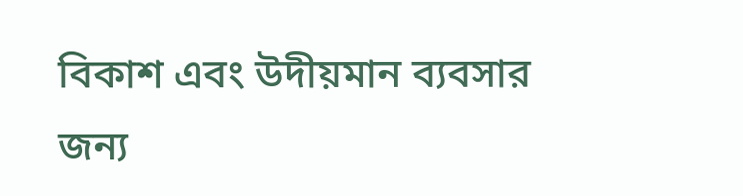বিকাশ এবং উদীয়মান ব্যবসার জন্য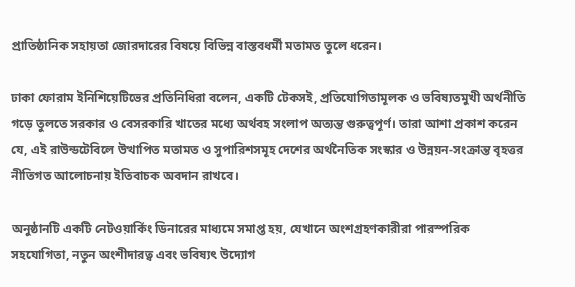প্রাতিষ্ঠানিক সহায়তা জোরদারের বিষয়ে বিভিন্ন বাস্তবধর্মী মতামত তুলে ধরেন।

ঢাকা ফোরাম ইনিশিয়েটিভের প্রতিনিধিরা বলেন, একটি টেকসই, প্রতিযোগিতামূলক ও ভবিষ্যতমুখী অর্থনীতি গড়ে তুলতে সরকার ও বেসরকারি খাতের মধ্যে অর্থবহ সংলাপ অত্যন্ত গুরুত্বপূর্ণ। তারা আশা প্রকাশ করেন যে, এই রাউন্ডটেবিলে উত্থাপিত মতামত ও সুপারিশসমূহ দেশের অর্থনৈতিক সংস্কার ও উন্নয়ন-সংক্রান্ত বৃহত্তর নীতিগত আলোচনায় ইতিবাচক অবদান রাখবে।

অনুষ্ঠানটি একটি নেটওয়ার্কিং ডিনারের মাধ্যমে সমাপ্ত হয়, যেখানে অংশগ্রহণকারীরা পারস্পরিক সহযোগিতা, নতুন অংশীদারত্ব এবং ভবিষ্যৎ উদ্যোগ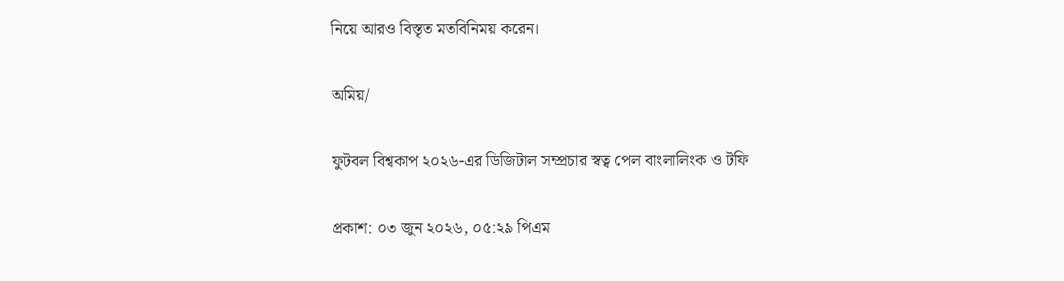নিয়ে আরও বিস্তৃত মতবিনিময় করেন।

অমিয়/

ফুটবল বিশ্বকাপ ২০২৬-এর ডিজিটাল সম্প্রচার স্বত্ব পেল বাংলালিংক ও টফি

প্রকাশ: ০৩ জুন ২০২৬, ০৫:২৯ পিএম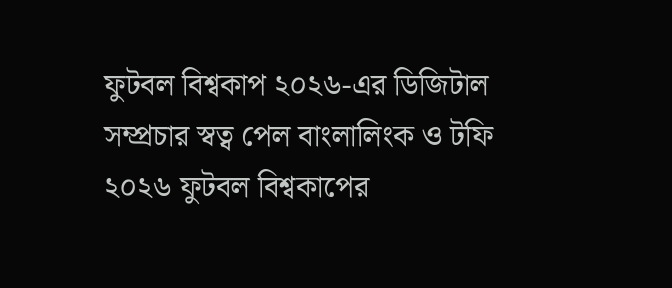ফুটবল বিশ্বকাপ ২০২৬-এর ডিজিটাল সম্প্রচার স্বত্ব পেল বাংলালিংক ও টফি
২০২৬ ফুটবল বিশ্বকাপের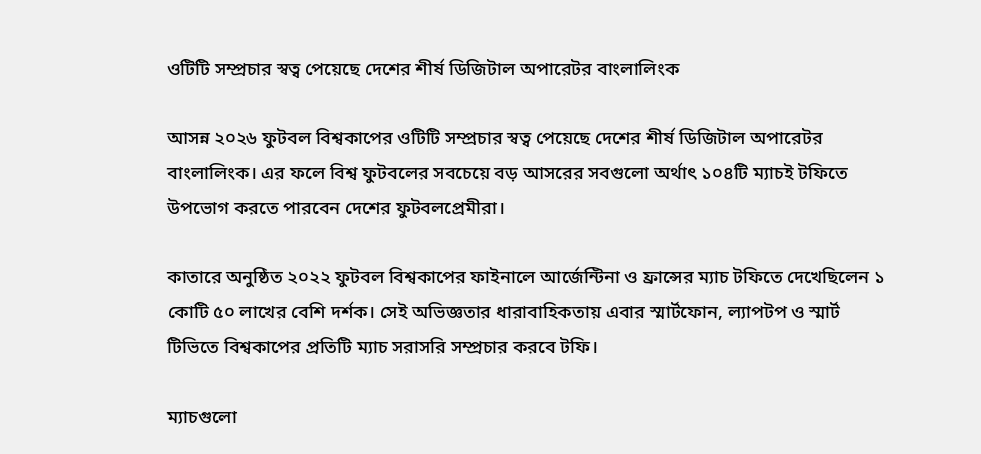ওটিটি সম্প্রচার স্বত্ব পেয়েছে দেশের শীর্ষ ডিজিটাল অপারেটর বাংলালিংক

আসন্ন ২০২৬ ফুটবল বিশ্বকাপের ওটিটি সম্প্রচার স্বত্ব পেয়েছে দেশের শীর্ষ ডিজিটাল অপারেটর বাংলালিংক। এর ফলে বিশ্ব ফুটবলের সবচেয়ে বড় আসরের সবগুলো অর্থাৎ ১০৪টি ম্যাচই টফিতে উপভোগ করতে পারবেন দেশের ফুটবলপ্রেমীরা।

কাতারে অনুষ্ঠিত ২০২২ ফুটবল বিশ্বকাপের ফাইনালে আর্জেন্টিনা ও ফ্রান্সের ম্যাচ টফিতে দেখেছিলেন ১ কোটি ৫০ লাখের বেশি দর্শক। সেই অভিজ্ঞতার ধারাবাহিকতায় এবার স্মার্টফোন, ল্যাপটপ ও স্মার্ট টিভিতে বিশ্বকাপের প্রতিটি ম্যাচ সরাসরি সম্প্রচার করবে টফি।

ম্যাচগুলো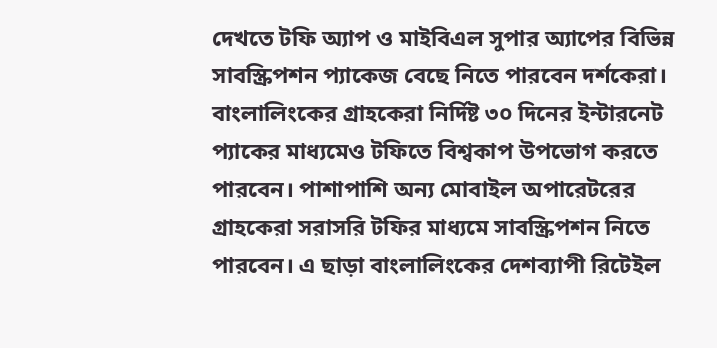দেখতে টফি অ্যাপ ও মাইবিএল সুপার অ্যাপের বিভিন্ন সাবস্ক্রিপশন প্যাকেজ বেছে নিতে পারবেন দর্শকেরা। বাংলালিংকের গ্রাহকেরা নির্দিষ্ট ৩০ দিনের ইন্টারনেট প্যাকের মাধ্যমেও টফিতে বিশ্বকাপ উপভোগ করতে পারবেন। পাশাপাশি অন্য মোবাইল অপারেটরের গ্রাহকেরা সরাসরি টফির মাধ্যমে সাবস্ক্রিপশন নিতে পারবেন। এ ছাড়া বাংলালিংকের দেশব্যাপী রিটেইল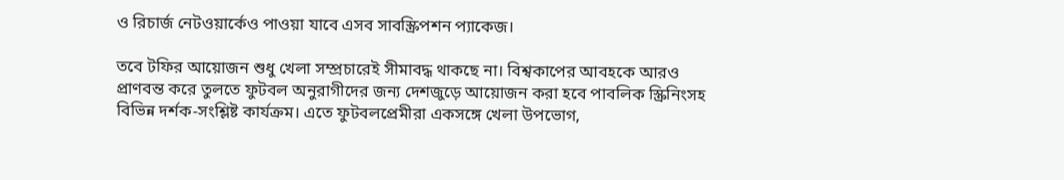ও রিচার্জ নেটওয়ার্কেও পাওয়া যাবে এসব সাবস্ক্রিপশন প্যাকেজ।

তবে টফির আয়োজন শুধু খেলা সম্প্রচারেই সীমাবদ্ধ থাকছে না। বিশ্বকাপের আবহকে আরও প্রাণবন্ত করে তুলতে ফুটবল অনুরাগীদের জন্য দেশজুড়ে আয়োজন করা হবে পাবলিক স্ক্রিনিংসহ বিভিন্ন দর্শক-সংশ্লিষ্ট কার্যক্রম। এতে ফুটবলপ্রেমীরা একসঙ্গে খেলা উপভোগ,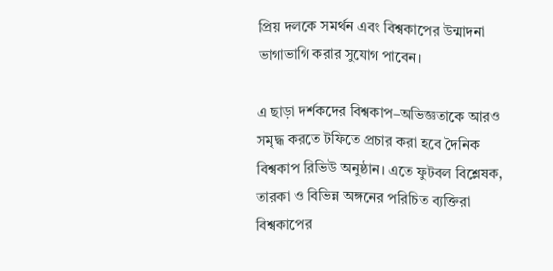প্রিয় দলকে সমর্থন এবং বিশ্বকাপের উন্মাদনা ভাগাভাগি করার সুযোগ পাবেন।

এ ছাড়া দর্শকদের বিশ্বকাপ–অভিজ্ঞতাকে আরও সমৃদ্ধ করতে টফিতে প্রচার করা হবে দৈনিক বিশ্বকাপ রিভিউ অনুষ্ঠান। এতে ফুটবল বিশ্লেষক, তারকা ও বিভিন্ন অঙ্গনের পরিচিত ব্যক্তিরা বিশ্বকাপের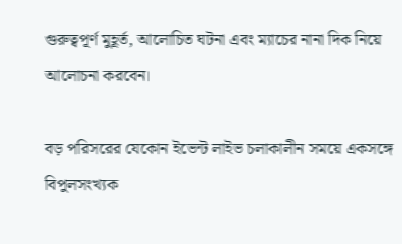গুরুত্বপূর্ণ মুহূর্ত, আলোচিত ঘটনা এবং ম্যাচের নানা দিক নিয়ে আলোচনা করবেন।

বড় পরিসরের যেকোন ইভেন্ট লাইভ চলাকালীন সময়ে একসঙ্গে বিপুলসংখ্যক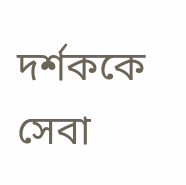দর্শককে সেবা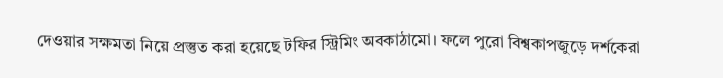দেওয়ার সক্ষমতা নিয়ে প্রস্তুত করা হয়েছে টফির স্ট্রিমিং অবকাঠামো। ফলে পুরো বিশ্বকাপজুড়ে দর্শকেরা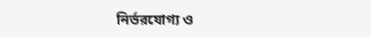নির্ভরযোগ্য ও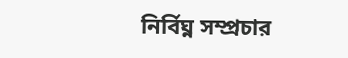নির্বিঘ্ন সম্প্রচার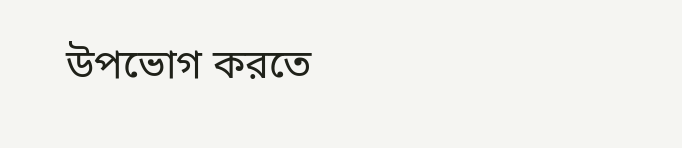উপভোগ করতে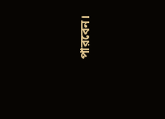পারবেন।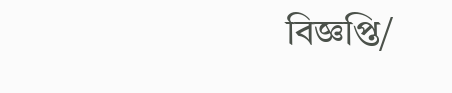বিজ্ঞপ্তি/